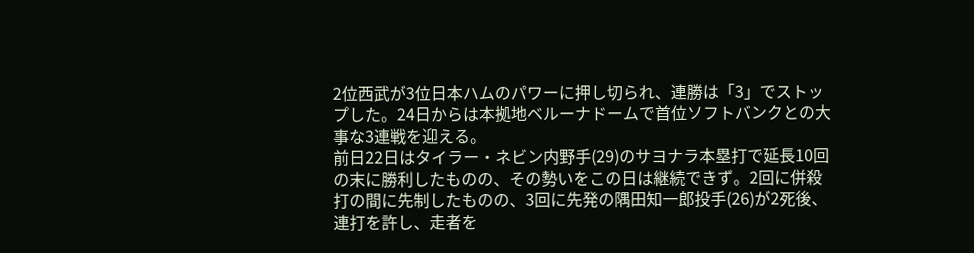2位西武が3位日本ハムのパワーに押し切られ、連勝は「3」でストップした。24日からは本拠地ベルーナドームで首位ソフトバンクとの大事な3連戦を迎える。
前日22日はタイラー・ネビン内野手(29)のサヨナラ本塁打で延長10回の末に勝利したものの、その勢いをこの日は継続できず。2回に併殺打の間に先制したものの、3回に先発の隅田知一郎投手(26)が2死後、連打を許し、走者を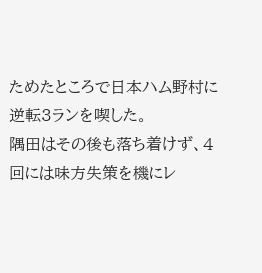ためたところで日本ハム野村に逆転3ランを喫した。
隅田はその後も落ち着けず、4回には味方失策を機にレ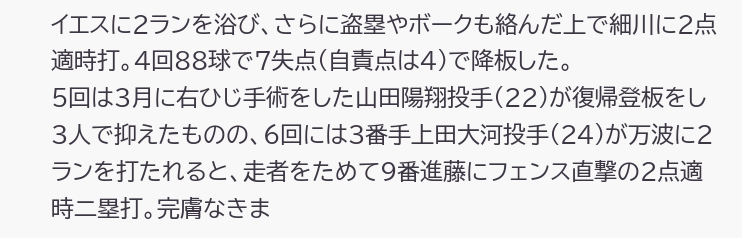イエスに2ランを浴び、さらに盗塁やボークも絡んだ上で細川に2点適時打。4回88球で7失点(自責点は4)で降板した。
5回は3月に右ひじ手術をした山田陽翔投手(22)が復帰登板をし3人で抑えたものの、6回には3番手上田大河投手(24)が万波に2ランを打たれると、走者をためて9番進藤にフェンス直撃の2点適時二塁打。完膚なきま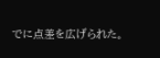でに点差を広げられた。